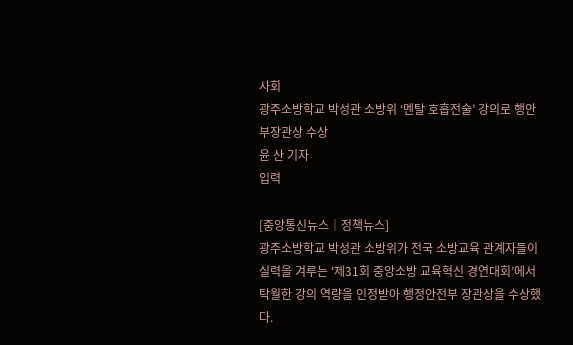사회
광주소방학교 박성관 소방위 ‘멘탈 호흡전술’ 강의로 행안부장관상 수상
윤 산 기자
입력

[중앙통신뉴스│정책뉴스]
광주소방학교 박성관 소방위가 전국 소방교육 관계자들이 실력을 겨루는 ‘제31회 중앙소방 교육혁신 경연대회’에서 탁월한 강의 역량을 인정받아 행정안전부 장관상을 수상했다.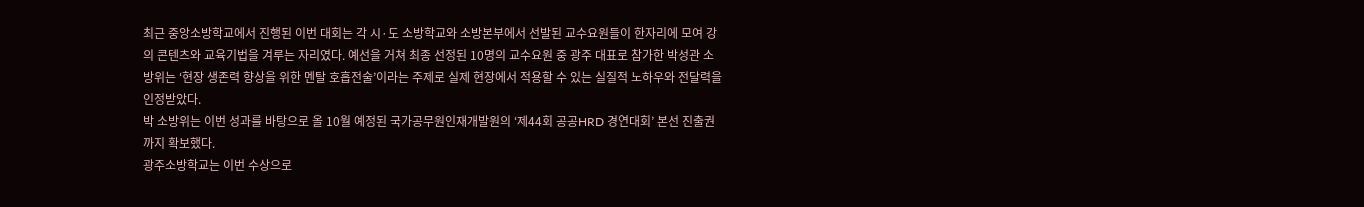최근 중앙소방학교에서 진행된 이번 대회는 각 시·도 소방학교와 소방본부에서 선발된 교수요원들이 한자리에 모여 강의 콘텐츠와 교육기법을 겨루는 자리였다. 예선을 거쳐 최종 선정된 10명의 교수요원 중 광주 대표로 참가한 박성관 소방위는 ‘현장 생존력 향상을 위한 멘탈 호흡전술’이라는 주제로 실제 현장에서 적용할 수 있는 실질적 노하우와 전달력을 인정받았다.
박 소방위는 이번 성과를 바탕으로 올 10월 예정된 국가공무원인재개발원의 ‘제44회 공공HRD 경연대회’ 본선 진출권까지 확보했다.
광주소방학교는 이번 수상으로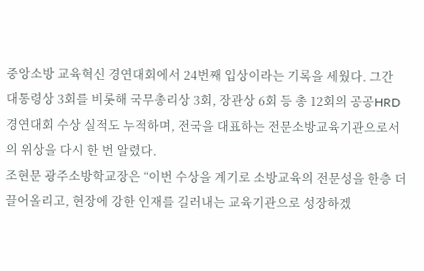중앙소방 교육혁신 경연대회에서 24번째 입상이라는 기록을 세웠다. 그간 대통령상 3회를 비롯해 국무총리상 3회, 장관상 6회 등 총 12회의 공공HRD 경연대회 수상 실적도 누적하며, 전국을 대표하는 전문소방교육기관으로서의 위상을 다시 한 번 알렸다.
조현문 광주소방학교장은 “이번 수상을 계기로 소방교육의 전문성을 한층 더 끌어올리고, 현장에 강한 인재를 길러내는 교육기관으로 성장하겠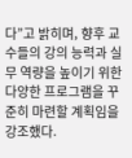다”고 밝히며, 향후 교수들의 강의 능력과 실무 역량을 높이기 위한 다양한 프로그램을 꾸준히 마련할 계획임을 강조했다.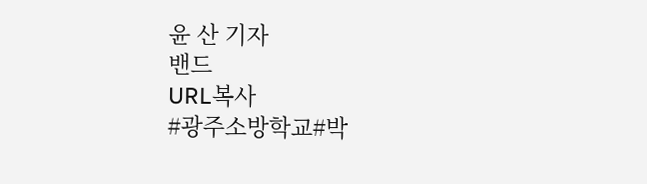윤 산 기자
밴드
URL복사
#광주소방학교#박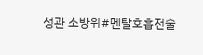성관 소방위#멘탈호흡전술